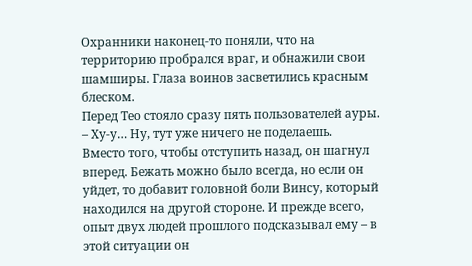Охранники наконец-то поняли, что на территорию пробрался враг, и обнажили свои шамширы. Глаза воинов засветились красным блеском.
Перед Тео стояло сразу пять пользователей ауры.
– Ху-у… Ну, тут уже ничего не поделаешь.
Вместо того, чтобы отступить назад, он шагнул вперед. Бежать можно было всегда, но если он уйдет, то добавит головной боли Винсу, который находился на другой стороне. И прежде всего, опыт двух людей прошлого подсказывал ему – в этой ситуации он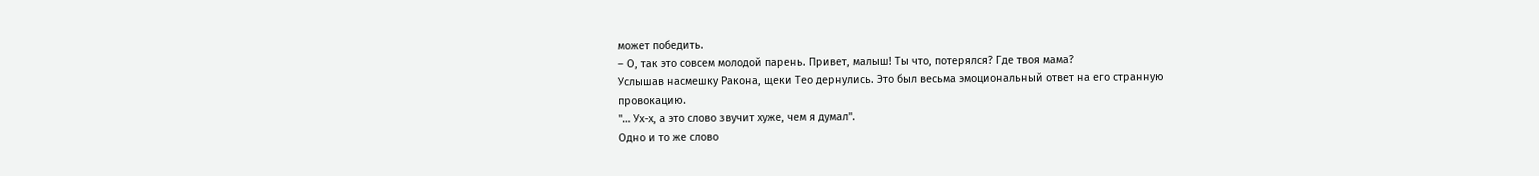может победить.
– О, так это совсем молодой парень. Привет, малыш! Ты что, потерялся? Где твоя мама?
Услышав насмешку Ракона, щеки Тео дернулись. Это был весьма эмоциональный ответ на его странную провокацию.
"… Ух-х, а это слово звучит хуже, чем я думал".
Одно и то же слово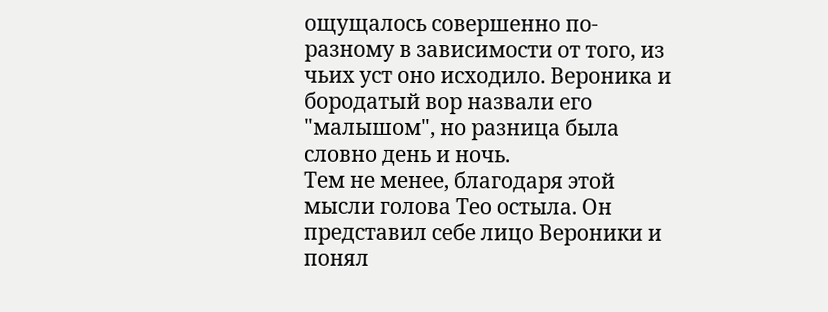ощущалось совершенно по-разному в зависимости от того, из чьих уст оно исходило. Вероника и бородатый вор назвали его "малышом", но разница была словно день и ночь.
Тем не менее, благодаря этой мысли голова Тео остыла. Он представил себе лицо Вероники и понял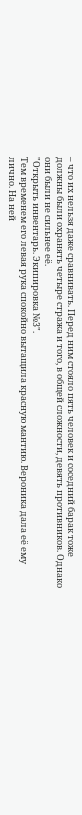– что их нельзя даже сравнивать. Перед ним стояло пять человек и соседний барак тоже должны были охранять четыре стража и того, в общей сложности, девять противников. Однако они были не сильнее её.
"Открыть инвентарь. Экипировка №3".
Тем временем его левая рука спокойно вытащила красную мантию. Вероника дала её ему лично. На ней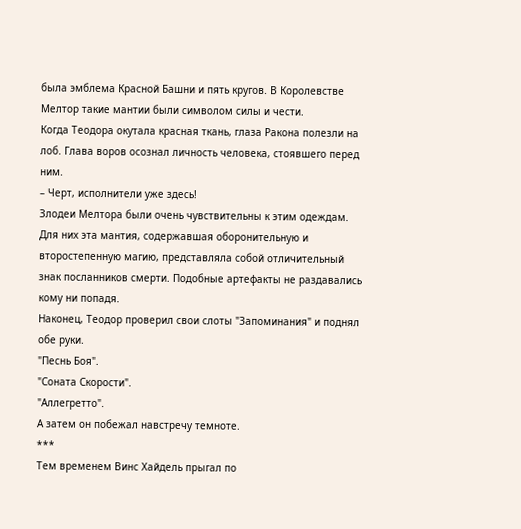была эмблема Красной Башни и пять кругов. В Королевстве Мелтор такие мантии были символом силы и чести.
Когда Теодора окутала красная ткань, глаза Ракона полезли на лоб. Глава воров осознал личность человека, стоявшего перед ним.
– Черт, исполнители уже здесь!
Злодеи Мелтора были очень чувствительны к этим одеждам. Для них эта мантия, содержавшая оборонительную и второстепенную магию, представляла собой отличительный знак посланников смерти. Подобные артефакты не раздавались кому ни попадя.
Наконец, Теодор проверил свои слоты "Запоминания" и поднял обе руки.
"Песнь Боя".
"Соната Скорости".
"Аллегретто".
А затем он побежал навстречу темноте.
***
Тем временем Винс Хайдель прыгал по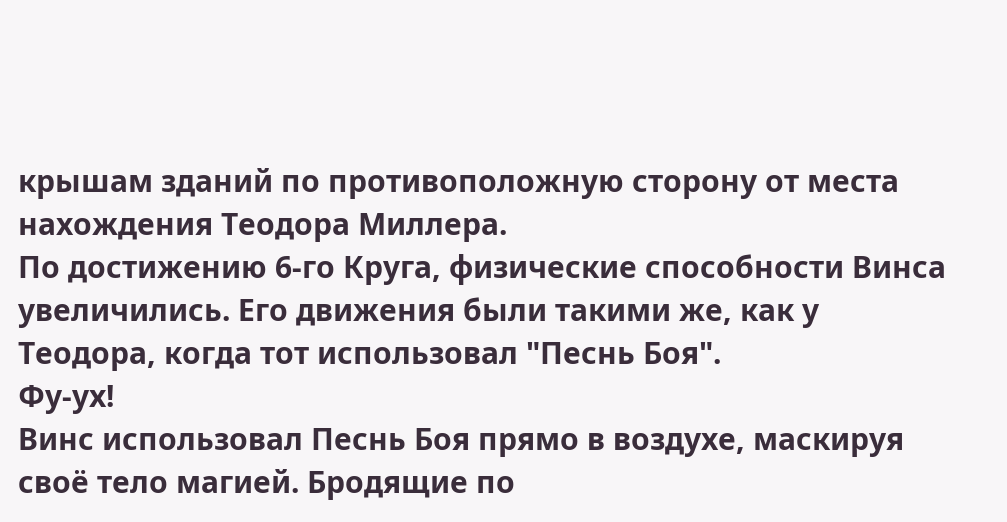крышам зданий по противоположную сторону от места нахождения Теодора Миллера.
По достижению 6-го Круга, физические способности Винса увеличились. Его движения были такими же, как у Теодора, когда тот использовал "Песнь Боя".
Фу-ух!
Винс использовал Песнь Боя прямо в воздухе, маскируя своё тело магией. Бродящие по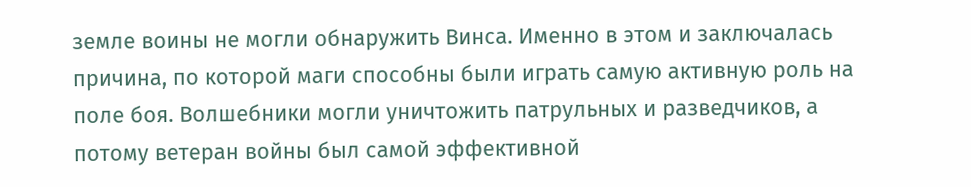земле воины не могли обнаружить Винса. Именно в этом и заключалась причина, по которой маги способны были играть самую активную роль на поле боя. Волшебники могли уничтожить патрульных и разведчиков, а потому ветеран войны был самой эффективной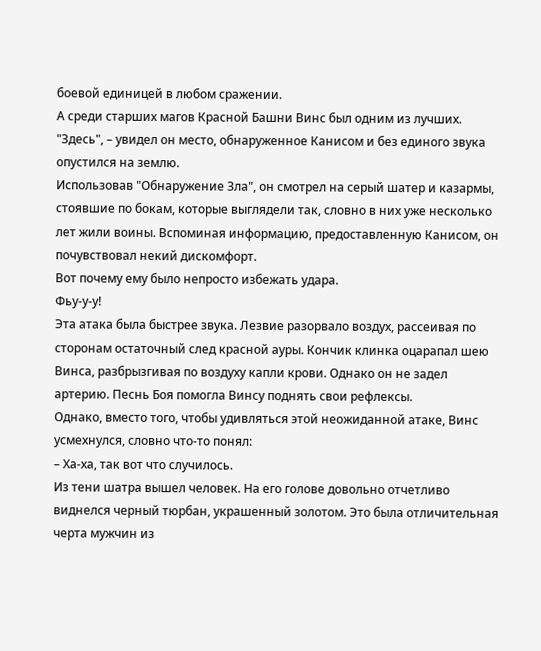боевой единицей в любом сражении.
А среди старших магов Красной Башни Винс был одним из лучших.
"Здесь", – увидел он место, обнаруженное Канисом и без единого звука опустился на землю.
Использовав "Обнаружение Зла", он смотрел на серый шатер и казармы, стоявшие по бокам, которые выглядели так, словно в них уже несколько лет жили воины. Вспоминая информацию, предоставленную Канисом, он почувствовал некий дискомфорт.
Вот почему ему было непросто избежать удара.
Фьу-у-у!
Эта атака была быстрее звука. Лезвие разорвало воздух, рассеивая по сторонам остаточный след красной ауры. Кончик клинка оцарапал шею Винса, разбрызгивая по воздуху капли крови. Однако он не задел артерию. Песнь Боя помогла Винсу поднять свои рефлексы.
Однако, вместо того, чтобы удивляться этой неожиданной атаке, Винс усмехнулся, словно что-то понял:
– Ха-ха, так вот что случилось.
Из тени шатра вышел человек. На его голове довольно отчетливо виднелся черный тюрбан, украшенный золотом. Это была отличительная черта мужчин из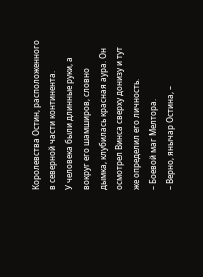Королевства Остин, расположенного в северной части континента.
У человека были длинные руки, а вокруг его шамширов, словно дымка, клубилась красная аура. Он осмотрел Винса сверху донизу и тут же определил его личность.
– Боевой маг Мелтора.
– Верно, янычар Остина, –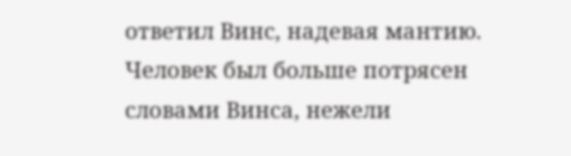ответил Винс, надевая мантию.
Человек был больше потрясен словами Винса, нежели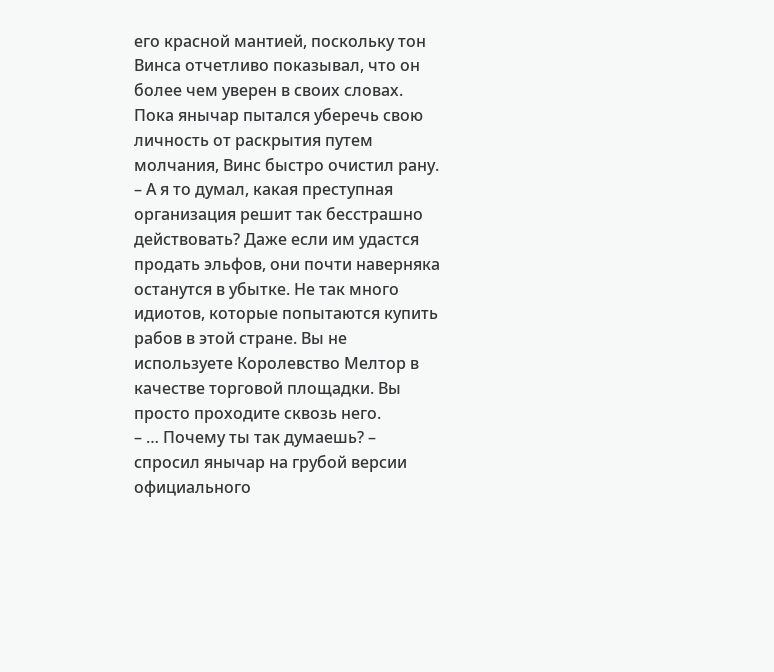его красной мантией, поскольку тон Винса отчетливо показывал, что он более чем уверен в своих словах.
Пока янычар пытался уберечь свою личность от раскрытия путем молчания, Винс быстро очистил рану.
– А я то думал, какая преступная организация решит так бесстрашно действовать? Даже если им удастся продать эльфов, они почти наверняка останутся в убытке. Не так много идиотов, которые попытаются купить рабов в этой стране. Вы не используете Королевство Мелтор в качестве торговой площадки. Вы просто проходите сквозь него.
– … Почему ты так думаешь? – спросил янычар на грубой версии официального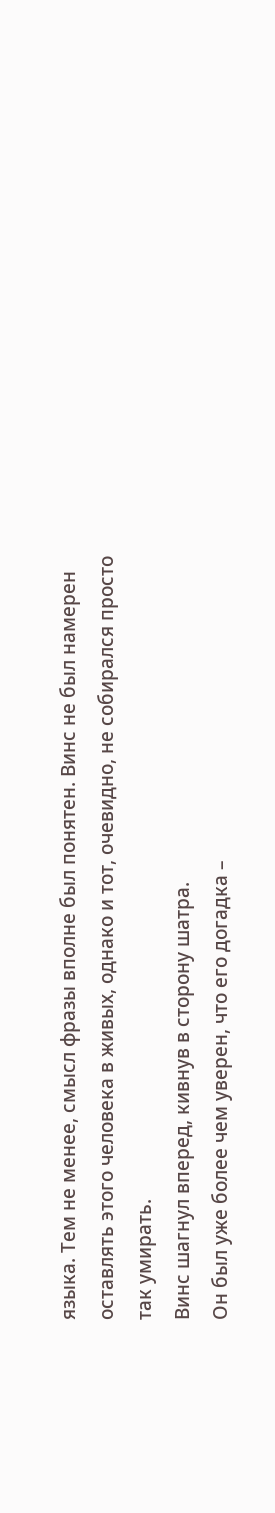языка. Тем не менее, смысл фразы вполне был понятен. Винс не был намерен оставлять этого человека в живых, однако и тот, очевидно, не собирался просто так умирать.
Винс шагнул вперед, кивнув в сторону шатра.
Он был уже более чем уверен, что его догадка –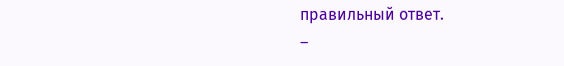правильный ответ.
–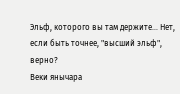Эльф, которого вы там держите… Нет, если быть точнее, "высший эльф", верно?
Веки янычара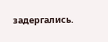задергались.